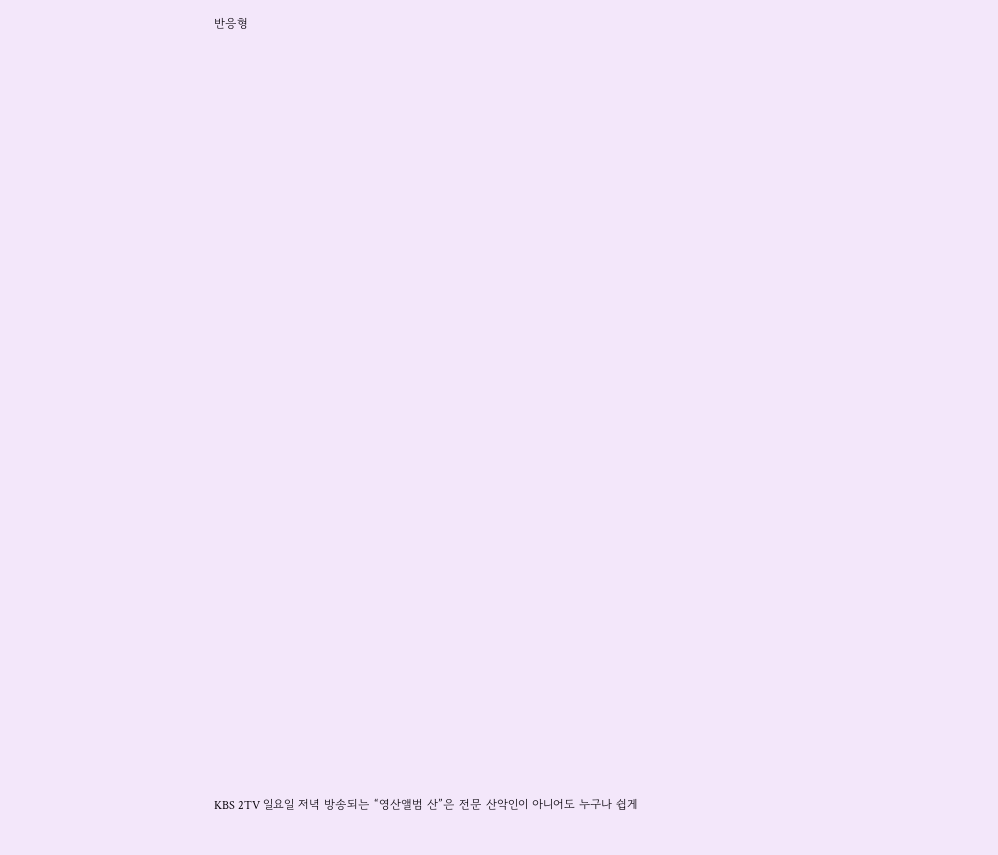반응형









































KBS 2TV 일요일 저녁 방송되는 “영산앨범 산”은 전문 산악인이 아니어도 누구나 쉽게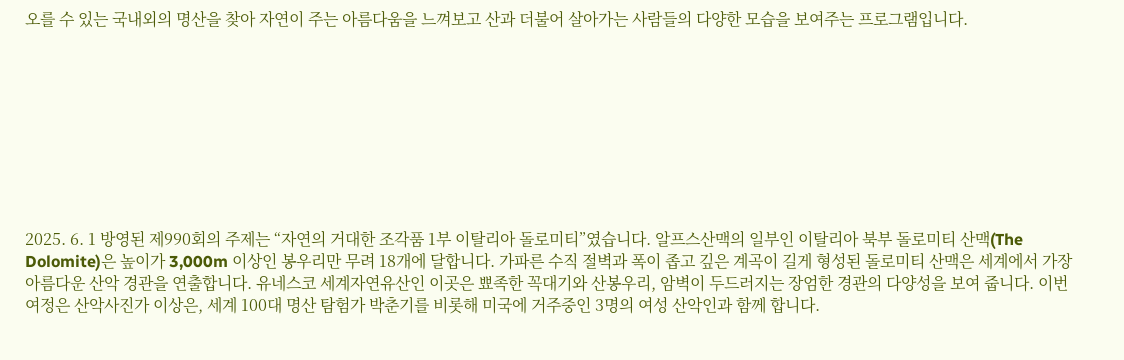오를 수 있는 국내외의 명산을 찾아 자연이 주는 아름다움을 느껴보고 산과 더불어 살아가는 사람들의 다양한 모습을 보여주는 프로그램입니다.









2025. 6. 1 방영된 제990회의 주제는 “자연의 거대한 조각품 1부 이탈리아 돌로미티”였습니다. 알프스산맥의 일부인 이탈리아 북부 돌로미티 산맥(The Dolomite)은 높이가 3,000m 이상인 봉우리만 무려 18개에 달합니다. 가파른 수직 절벽과 폭이 좁고 깊은 계곡이 길게 형성된 돌로미티 산맥은 세계에서 가장 아름다운 산악 경관을 연출합니다. 유네스코 세계자연유산인 이곳은 뾰족한 꼭대기와 산봉우리, 암벽이 두드러지는 장엄한 경관의 다양성을 보여 줍니다. 이번 여정은 산악사진가 이상은, 세계 100대 명산 탐험가 박춘기를 비롯해 미국에 거주중인 3명의 여성 산악인과 함께 합니다.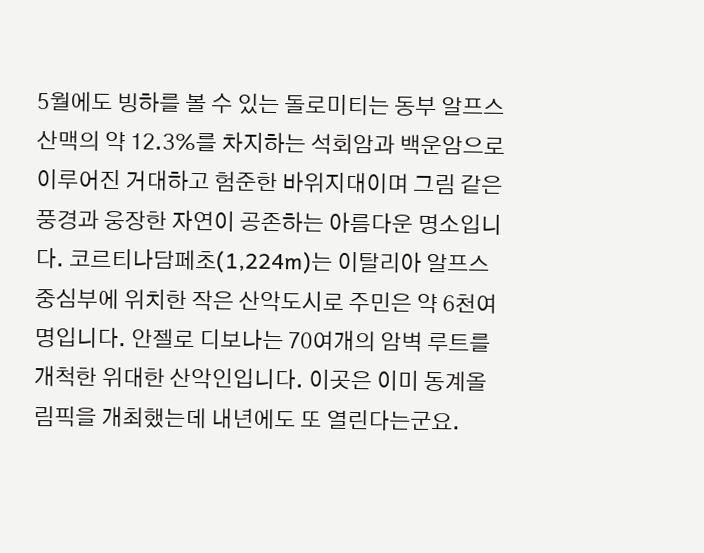5월에도 빙하를 볼 수 있는 돌로미티는 동부 알프스산맥의 약 12.3%를 차지하는 석회암과 백운암으로 이루어진 거대하고 험준한 바위지대이며 그림 같은 풍경과 웅장한 자연이 공존하는 아름다운 명소입니다. 코르티나담페초(1,224m)는 이탈리아 알프스 중심부에 위치한 작은 산악도시로 주민은 약 6천여 명입니다. 안젤로 디보나는 70여개의 암벽 루트를 개척한 위대한 산악인입니다. 이곳은 이미 동계올림픽을 개최했는데 내년에도 또 열린다는군요.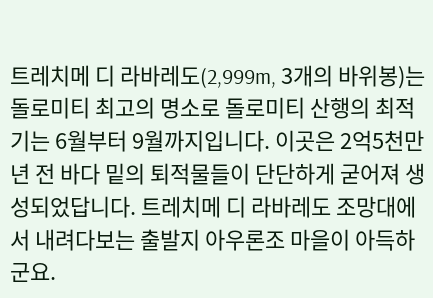트레치메 디 라바레도(2,999m, 3개의 바위봉)는 돌로미티 최고의 명소로 돌로미티 산행의 최적기는 6월부터 9월까지입니다. 이곳은 2억5천만 년 전 바다 밑의 퇴적물들이 단단하게 굳어져 생성되었답니다. 트레치메 디 라바레도 조망대에서 내려다보는 출발지 아우론조 마을이 아득하군요.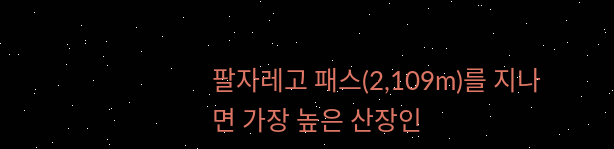팔자레고 패스(2,109m)를 지나면 가장 높은 산장인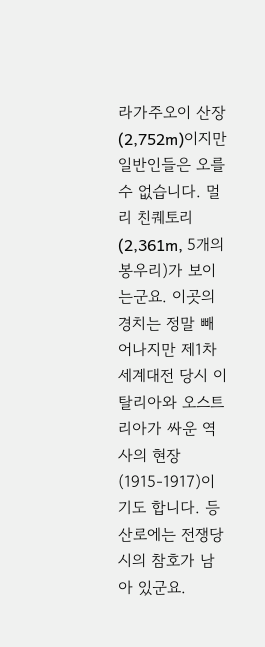라가주오이 산장(2,752m)이지만 일반인들은 오를 수 없습니다. 멀리 친퀘토리(2,361m, 5개의 봉우리)가 보이는군요. 이곳의 경치는 정말 빼어나지만 제1차 세계대전 당시 이탈리아와 오스트리아가 싸운 역사의 현장(1915-1917)이기도 합니다. 등산로에는 전쟁당시의 참호가 남아 있군요.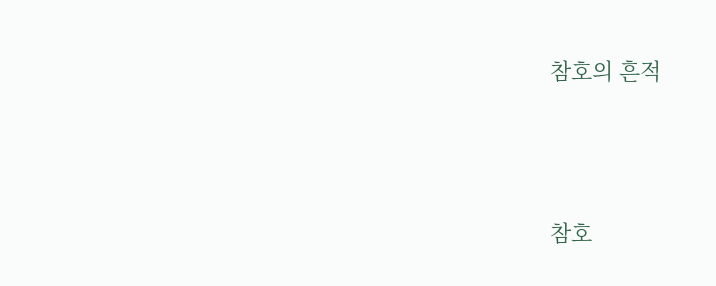참호의 흔적



참호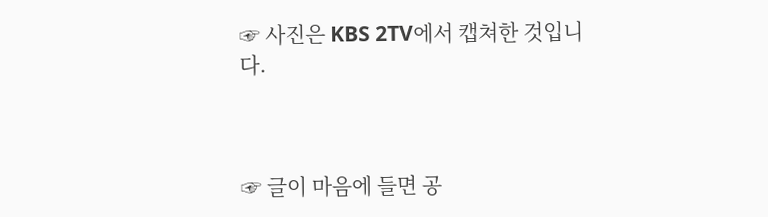☞ 사진은 KBS 2TV에서 캡쳐한 것입니다.



☞ 글이 마음에 들면 공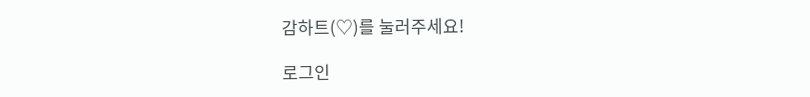감하트(♡)를 눌러주세요!

로그인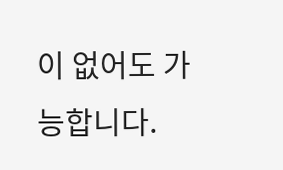이 없어도 가능합니다.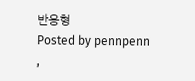반응형
Posted by pennpenn
,